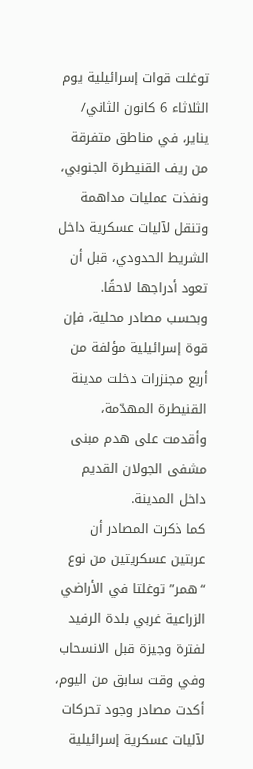توغلت قوات إسرائيلية يوم الثلاثاء 6 كانون الثاني/ يناير، في مناطق متفرقة من ريف القنيطرة الجنوبي، ونفذت عمليات مداهمة وتنقل لآليات عسكرية داخل الشريط الحدودي، قبل أن تعود أدراجها لاحقًا.
وبحسب مصادر محلية، فإن قوة إسرائيلية مؤلفة من أربع مجنزرات دخلت مدينة القنيطرة المهدّمة، وأقدمت على هدم مبنى مشفى الجولان القديم داخل المدينة.
كما ذكرت المصادر أن عربتين عسكريتين من نوع “همر” توغلتا في الأراضي الزراعية غربي بلدة الرفيد لفترة وجيزة قبل الانسحاب وفي وقت سابق من اليوم، أكدت مصادر وجود تحركات لآليات عسكرية إسرائيلية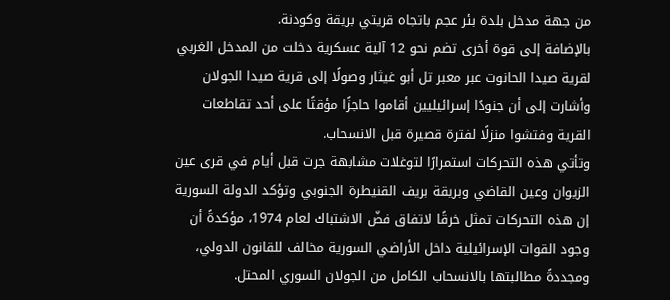من جهة مدخل بلدة بئر عجم باتجاه قريتي بريقة وكودنة.
بالإضافة إلى قوة أخرى تضم نحو 12 آلية عسكرية دخلت من المدخل الغربي لقرية صيدا الحانوت عبر معبر تل أبو غيثار وصولًا إلى قرية صيدا الجولان وأشارت إلى أن جنودًا إسرائيليين أقاموا حاجزًا مؤقتًا على أحد تقاطعات القرية وفتشوا منزلًا لفترة قصيرة قبل الانسحاب.
وتأتي هذه التحركات استمرارًا لتوغلات مشابهة جرت قبل أيام في قرى عين الزيوان وعين القاضي وبريقة بريف القنيطرة الجنوبي وتؤكد الدولة السورية إن هذه التحركات تمثل خرقًا لاتفاق فضّ الاشتباك لعام 1974، مؤكدةً أن وجود القوات الإسرائيلية داخل الأراضي السورية مخالف للقانون الدولي، ومجددةً مطالبتها بالانسحاب الكامل من الجولان السوري المحتل.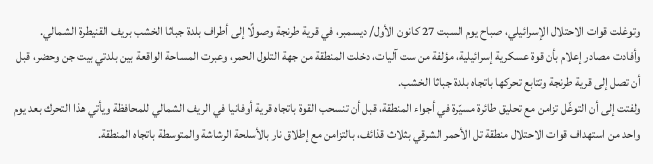وتوغلت قوات الاحتلال الإسرائيلي، صباح يوم السبت 27 كانون الأول/ ديسمبر، في قرية طرنجة وصولًا إلى أطراف بلدة جباثا الخشب بريف القنيطرة الشمالي.
وأفادت مصادر إعلام بأن قوة عسكرية إسرائيلية، مؤلفة من ست آليات، دخلت المنطقة من جهة التلول الحمر، وعبرت المساحة الواقعة بين بلدتي بيت جن وحضر، قبل أن تصل إلى قرية طرنجة وتتابع تحركها باتجاه بلدة جباثا الخشب.
ولفتت إلى أن التوغّل تزامن مع تحليق طائرة مسيّرة في أجواء المنطقة، قبل أن تنسحب القوة باتجاه قرية أوفانيا في الريف الشمالي للمحافظة ويأتي هذا التحرك بعد يوم واحد من استهداف قوات الاحتلال منطقة تل الأحمر الشرقي بثلاث قذائف، بالتزامن مع إطلاق نار بالأسلحة الرشاشة والمتوسطة باتجاه المنطقة.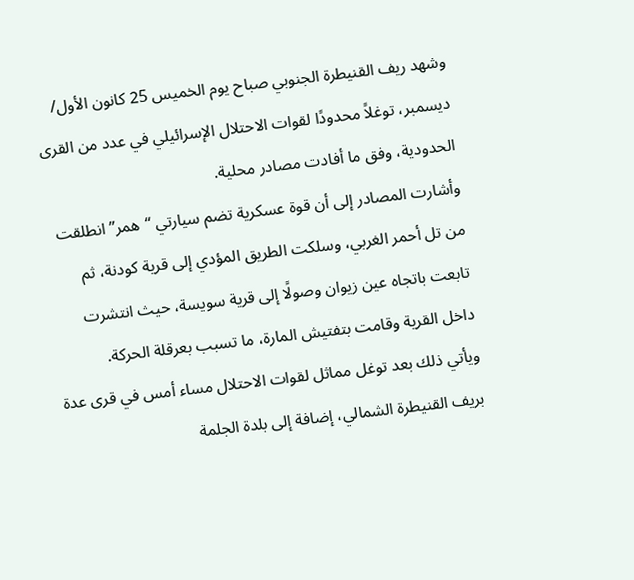وشهد ريف القنيطرة الجنوبي صباح يوم الخميس 25 كانون الأول/ ديسمبر، توغلاً محدودًا لقوات الاحتلال الإسرائيلي في عدد من القرى الحدودية، وفق ما أفادت مصادر محلية.
وأشارت المصادر إلى أن قوة عسكرية تضم سيارتي “همر” انطلقت من تل أحمر الغربي، وسلكت الطريق المؤدي إلى قرية كودنة، ثم تابعت باتجاه عين زيوان وصولًا إلى قرية سويسة، حيث انتشرت داخل القرية وقامت بتفتيش المارة، ما تسبب بعرقلة الحركة.
ويأتي ذلك بعد توغل مماثل لقوات الاحتلال مساء أمس في قرى عدة بريف القنيطرة الشمالي، إضافة إلى بلدة الجلمة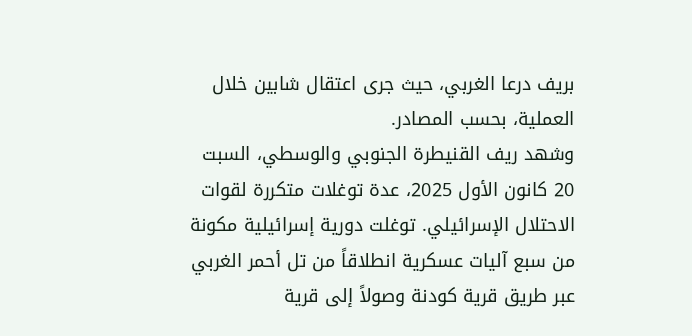بريف درعا الغربي، حيث جرى اعتقال شابين خلال العملية، بحسب المصادر.
وشهد ريف القنيطرة الجنوبي والوسطي، السبت 20 كانون الأول 2025، عدة توغلات متكررة لقوات الاحتلال الإسرائيلي. توغلت دورية إسرائيلية مكونة من سبع آليات عسكرية انطلاقاً من تل أحمر الغربي عبر طريق قرية كودنة وصولاً إلى قرية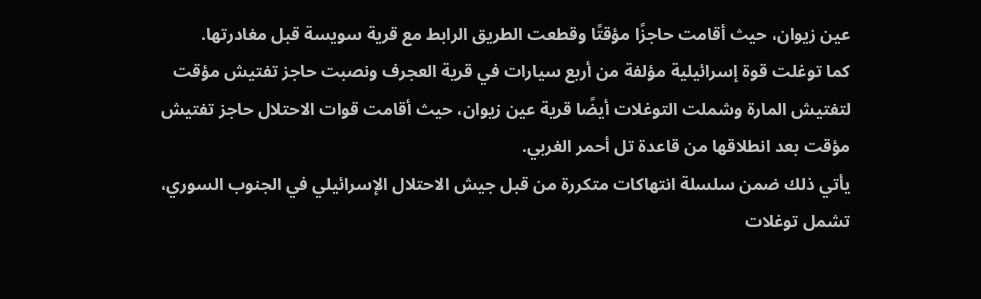عين زيوان، حيث أقامت حاجزًا مؤقتًا وقطعت الطريق الرابط مع قرية سويسة قبل مغادرتها.
كما توغلت قوة إسرائيلية مؤلفة من أربع سيارات في قرية العجرف ونصبت حاجز تفتيش مؤقت لتفتيش المارة وشملت التوغلات أيضًا قرية عين زيوان، حيث أقامت قوات الاحتلال حاجز تفتيش مؤقت بعد انطلاقها من قاعدة تل أحمر الغربي.
يأتي ذلك ضمن سلسلة انتهاكات متكررة من قبل جيش الاحتلال الإسرائيلي في الجنوب السوري، تشمل توغلات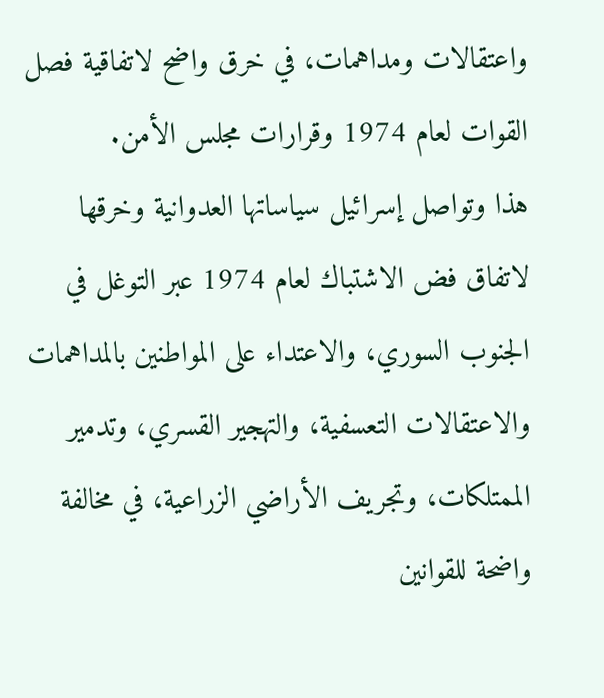واعتقالات ومداهمات، في خرق واضح لاتفاقية فصل القوات لعام 1974 وقرارات مجلس الأمن.
هذا وتواصل إسرائيل سياساتها العدوانية وخرقها لاتفاق فض الاشتباك لعام 1974 عبر التوغل في الجنوب السوري، والاعتداء على المواطنين بالمداهمات والاعتقالات التعسفية، والتهجير القسري، وتدمير الممتلكات، وتجريف الأراضي الزراعية، في مخالفة واضحة للقوانين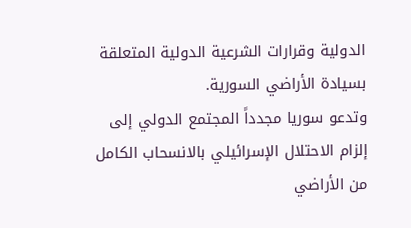الدولية وقرارات الشرعية الدولية المتعلقة بسيادة الأراضي السورية.
وتدعو سوريا مجدداً المجتمع الدولي إلى إلزام الاحتلال الإسرائيلي بالانسحاب الكامل من الأراضي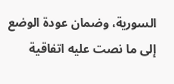السورية، وضمان عودة الوضع إلى ما نصت عليه اتفاقية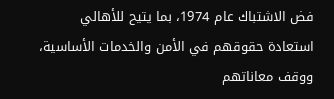فض الاشتباك عام 1974، بما يتيح للأهالي استعادة حقوقهم في الأمن والخدمات الأساسية، ووقف معاناتهم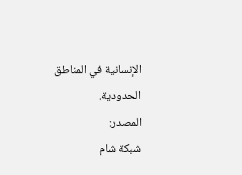الإنسانية في المناطق الحدودية.
المصدر:
شبكة شام